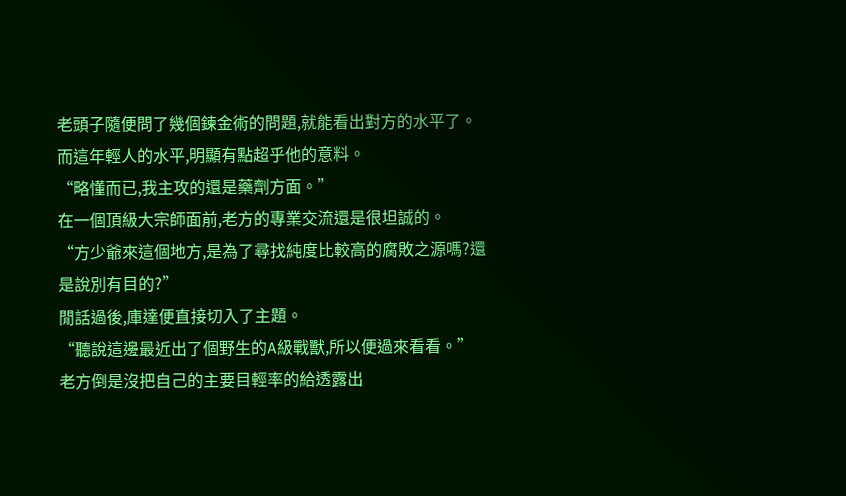老頭子隨便問了幾個鍊金術的問題,就能看出對方的水平了。
而這年輕人的水平,明顯有點超乎他的意料。
“略懂而已,我主攻的還是藥劑方面。”
在一個頂級大宗師面前,老方的專業交流還是很坦誠的。
“方少爺來這個地方,是為了尋找純度比較高的腐敗之源嗎?還是說別有目的?”
閒話過後,庫達便直接切入了主題。
“聽說這邊最近出了個野生的A級戰獸,所以便過來看看。”
老方倒是沒把自己的主要目輕率的給透露出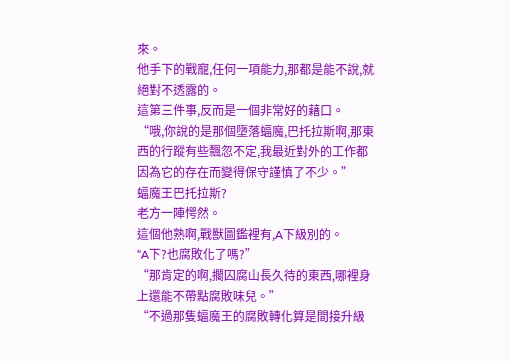來。
他手下的戰寵,任何一項能力,那都是能不說,就絕對不透露的。
這第三件事,反而是一個非常好的藉口。
“哦,你說的是那個墮落蝠魔,巴托拉斯啊,那東西的行蹤有些飄忽不定,我最近對外的工作都因為它的存在而變得保守謹慎了不少。”
蝠魔王巴托拉斯?
老方一陣愕然。
這個他熟啊,戰獸圖鑑裡有,A下級別的。
“A下?也腐敗化了嗎?”
“那肯定的啊,擱囚腐山長久待的東西,哪裡身上還能不帶點腐敗味兒。”
“不過那隻蝠魔王的腐敗轉化算是間接升級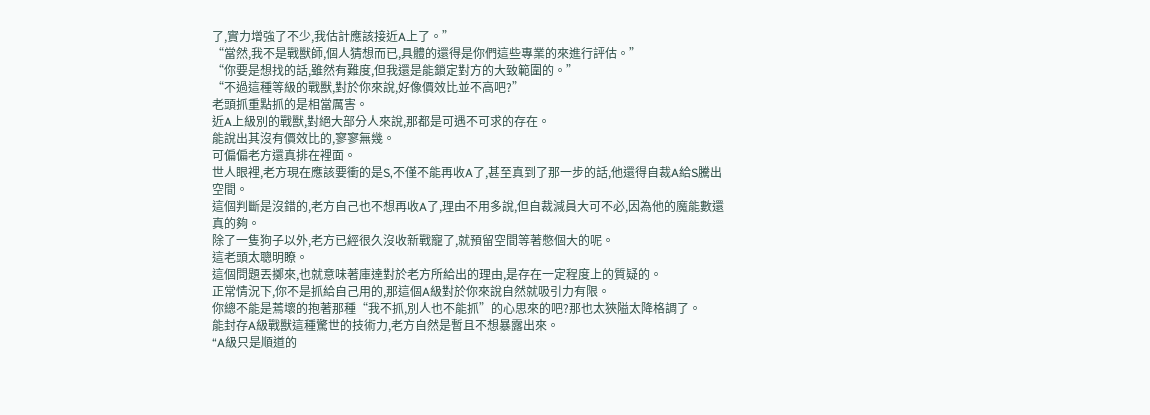了,實力增強了不少,我估計應該接近A上了。”
“當然,我不是戰獸師,個人猜想而已,具體的還得是你們這些專業的來進行評估。”
“你要是想找的話,雖然有難度,但我還是能鎖定對方的大致範圍的。”
“不過這種等級的戰獸,對於你來說,好像價效比並不高吧?”
老頭抓重點抓的是相當厲害。
近A上級別的戰獸,對絕大部分人來說,那都是可遇不可求的存在。
能說出其沒有價效比的,寥寥無幾。
可偏偏老方還真排在裡面。
世人眼裡,老方現在應該要衝的是S,不僅不能再收A了,甚至真到了那一步的話,他還得自裁A給S騰出空間。
這個判斷是沒錯的,老方自己也不想再收A了,理由不用多說,但自裁減員大可不必,因為他的魔能數還真的夠。
除了一隻狗子以外,老方已經很久沒收新戰寵了,就預留空間等著憋個大的呢。
這老頭太聰明瞭。
這個問題丟擲來,也就意味著庫達對於老方所給出的理由,是存在一定程度上的質疑的。
正常情況下,你不是抓給自己用的,那這個A級對於你來說自然就吸引力有限。
你總不能是蔫壞的抱著那種“我不抓,別人也不能抓”的心思來的吧?那也太狹隘太降格調了。
能封存A級戰獸這種驚世的技術力,老方自然是暫且不想暴露出來。
“A級只是順道的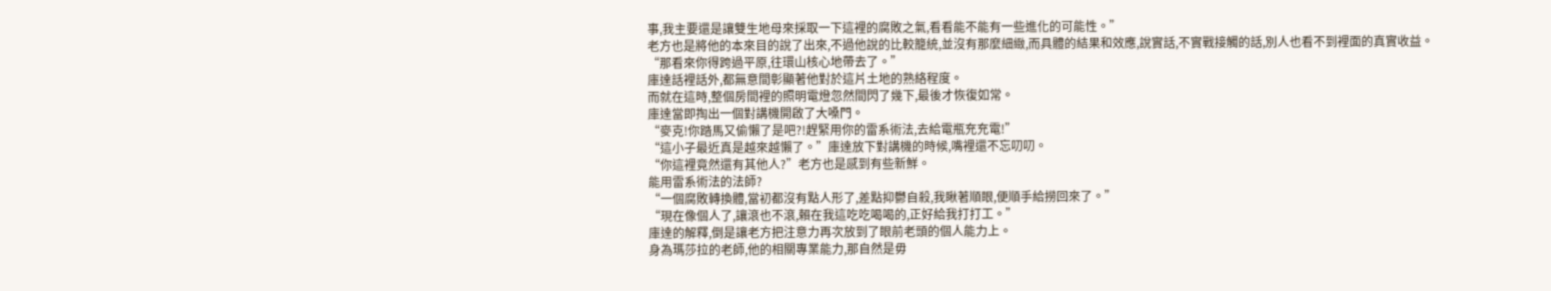事,我主要還是讓雙生地母來採取一下這裡的腐敗之氣,看看能不能有一些進化的可能性。”
老方也是將他的本來目的說了出來,不過他說的比較籠統,並沒有那麼細緻,而具體的結果和效應,說實話,不實戰接觸的話,別人也看不到裡面的真實收益。
“那看來你得跨過平原,往環山核心地帶去了。”
庫達話裡話外,都無意間彰顯著他對於這片土地的熟絡程度。
而就在這時,整個房間裡的照明電燈忽然間閃了幾下,最後才恢復如常。
庫達當即掏出一個對講機開啟了大嗓門。
“麥克!你踏馬又偷懶了是吧?!趕緊用你的雷系術法,去給電瓶充充電!”
“這小子最近真是越來越懶了。”庫達放下對講機的時候,嘴裡還不忘叨叨。
“你這裡竟然還有其他人?”老方也是感到有些新鮮。
能用雷系術法的法師?
“一個腐敗轉換體,當初都沒有點人形了,差點抑鬱自殺,我瞅著順眼,便順手給撈回來了。”
“現在像個人了,讓滾也不滾,賴在我這吃吃喝喝的,正好給我打打工。”
庫達的解釋,倒是讓老方把注意力再次放到了眼前老頭的個人能力上。
身為瑪莎拉的老師,他的相關專業能力,那自然是毋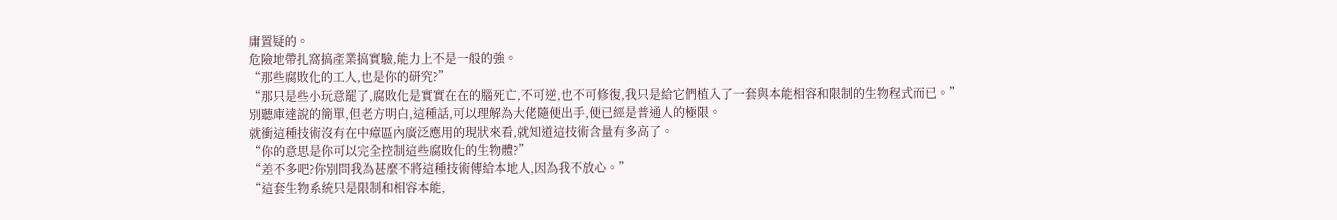庸置疑的。
危險地帶扎窩搞產業搞實驗,能力上不是一般的強。
“那些腐敗化的工人,也是你的研究?”
“那只是些小玩意罷了,腐敗化是實實在在的腦死亡,不可逆,也不可修復,我只是給它們植入了一套與本能相容和限制的生物程式而已。”
別聽庫達說的簡單,但老方明白,這種話,可以理解為大佬隨便出手,便已經是普通人的極限。
就衝這種技術沒有在中瘴區內廣泛應用的現狀來看,就知道這技術含量有多高了。
“你的意思是你可以完全控制這些腐敗化的生物體?”
“差不多吧?你別問我為甚麼不將這種技術傳給本地人,因為我不放心。”
“這套生物系統只是限制和相容本能,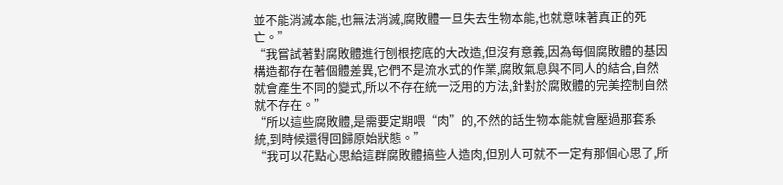並不能消滅本能,也無法消滅,腐敗體一旦失去生物本能,也就意味著真正的死亡。”
“我嘗試著對腐敗體進行刨根挖底的大改造,但沒有意義,因為每個腐敗體的基因構造都存在著個體差異,它們不是流水式的作業,腐敗氣息與不同人的結合,自然就會產生不同的變式,所以不存在統一泛用的方法,針對於腐敗體的完美控制自然就不存在。”
“所以這些腐敗體,是需要定期喂“肉”的,不然的話生物本能就會壓過那套系統,到時候還得回歸原始狀態。”
“我可以花點心思給這群腐敗體搞些人造肉,但別人可就不一定有那個心思了,所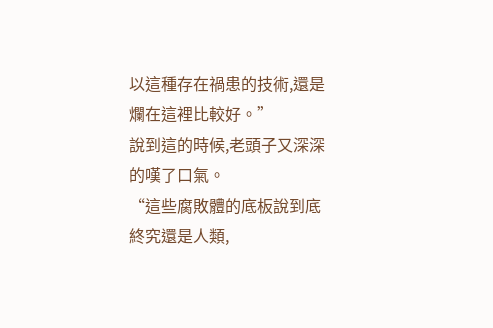以這種存在禍患的技術,還是爛在這裡比較好。”
說到這的時候,老頭子又深深的嘆了口氣。
“這些腐敗體的底板說到底終究還是人類,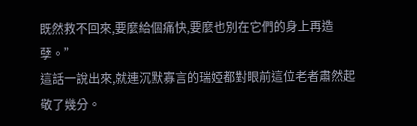既然救不回來,要麼給個痛快,要麼也別在它們的身上再造孽。”
這話一說出來,就連沉默寡言的瑞婭都對眼前這位老者肅然起敬了幾分。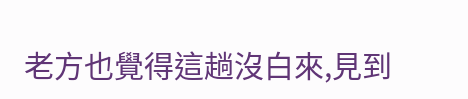老方也覺得這趟沒白來,見到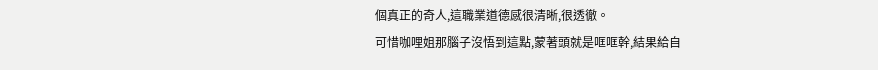個真正的奇人,這職業道德感很清晰,很透徹。
可惜咖哩姐那腦子沒悟到這點,蒙著頭就是哐哐幹,結果給自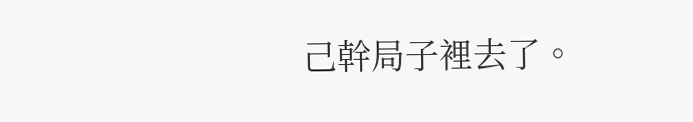己幹局子裡去了。